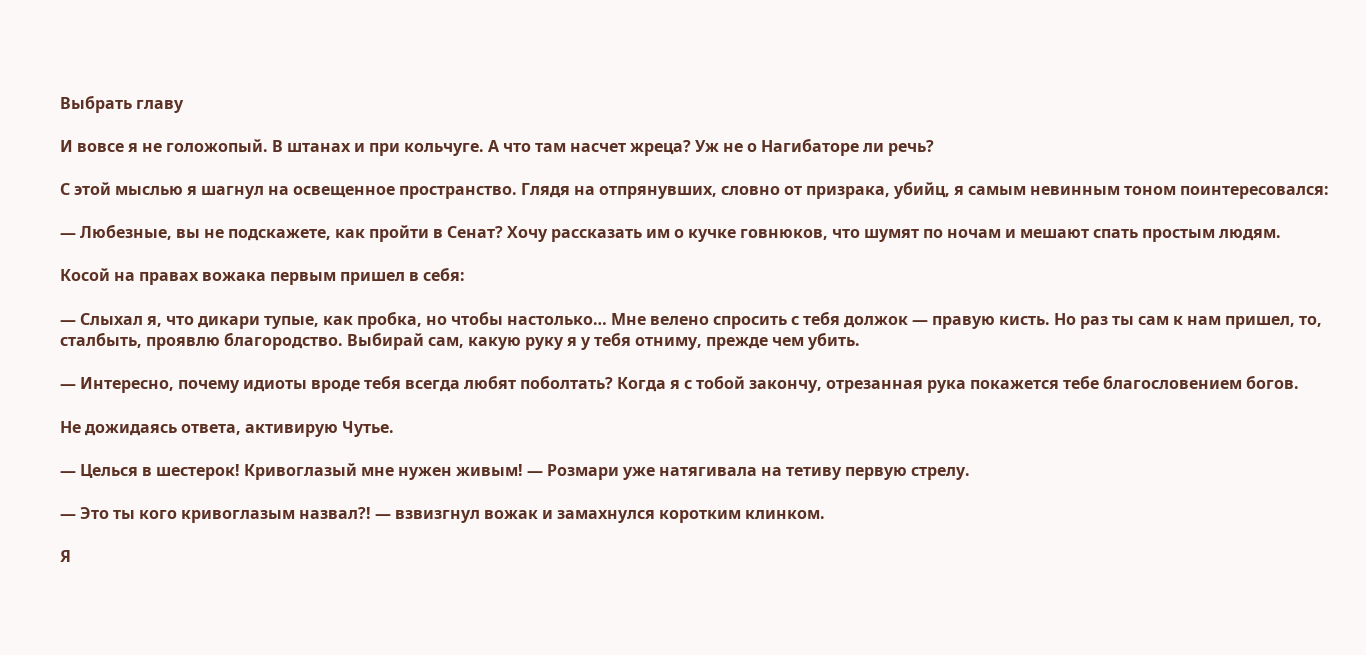Выбрать главу

И вовсе я не голожопый. В штанах и при кольчуге. А что там насчет жреца? Уж не о Нагибаторе ли речь?

С этой мыслью я шагнул на освещенное пространство. Глядя на отпрянувших, словно от призрака, убийц, я самым невинным тоном поинтересовался:

— Любезные, вы не подскажете, как пройти в Сенат? Хочу рассказать им о кучке говнюков, что шумят по ночам и мешают спать простым людям.

Косой на правах вожака первым пришел в себя:

— Слыхал я, что дикари тупые, как пробка, но чтобы настолько… Мне велено спросить с тебя должок — правую кисть. Но раз ты сам к нам пришел, то, сталбыть, проявлю благородство. Выбирай сам, какую руку я у тебя отниму, прежде чем убить.

— Интересно, почему идиоты вроде тебя всегда любят поболтать? Когда я с тобой закончу, отрезанная рука покажется тебе благословением богов.

Не дожидаясь ответа, активирую Чутье.

— Целься в шестерок! Кривоглазый мне нужен живым! — Розмари уже натягивала на тетиву первую стрелу.

— Это ты кого кривоглазым назвал?! — взвизгнул вожак и замахнулся коротким клинком.

Я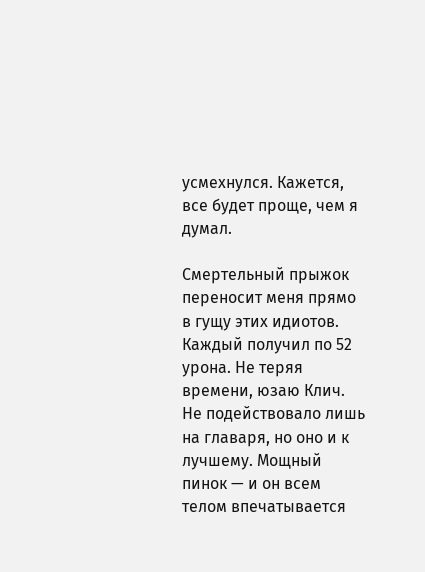усмехнулся. Кажется, все будет проще, чем я думал.

Смертельный прыжок переносит меня прямо в гущу этих идиотов. Каждый получил по 52 урона. Не теряя времени, юзаю Клич. Не подействовало лишь на главаря, но оно и к лучшему. Мощный пинок — и он всем телом впечатывается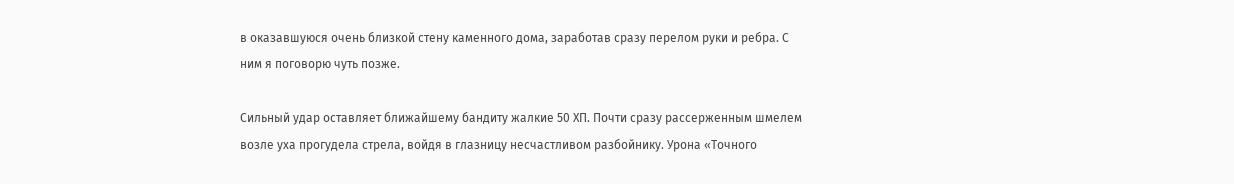в оказавшуюся очень близкой стену каменного дома, заработав сразу перелом руки и ребра. С ним я поговорю чуть позже.

Сильный удар оставляет ближайшему бандиту жалкие 50 ХП. Почти сразу рассерженным шмелем возле уха прогудела стрела, войдя в глазницу несчастливом разбойнику. Урона «Точного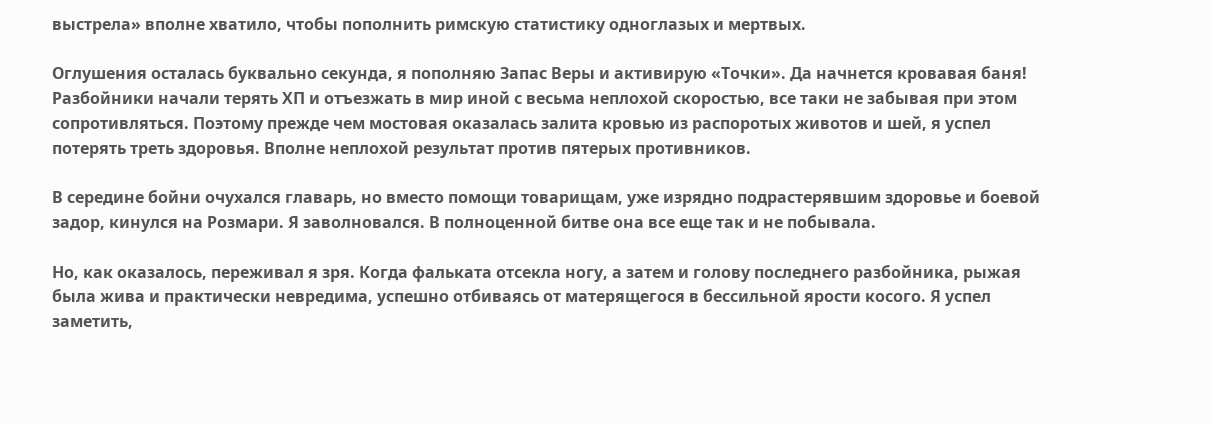выстрела» вполне хватило, чтобы пополнить римскую статистику одноглазых и мертвых.

Оглушения осталась буквально секунда, я пополняю Запас Веры и активирую «Точки». Да начнется кровавая баня! Разбойники начали терять ХП и отъезжать в мир иной с весьма неплохой скоростью, все таки не забывая при этом сопротивляться. Поэтому прежде чем мостовая оказалась залита кровью из распоротых животов и шей, я успел потерять треть здоровья. Вполне неплохой результат против пятерых противников.

В середине бойни очухался главарь, но вместо помощи товарищам, уже изрядно подрастерявшим здоровье и боевой задор, кинулся на Розмари. Я заволновался. В полноценной битве она все еще так и не побывала.

Но, как оказалось, переживал я зря. Когда фальката отсекла ногу, а затем и голову последнего разбойника, рыжая была жива и практически невредима, успешно отбиваясь от матерящегося в бессильной ярости косого. Я успел заметить,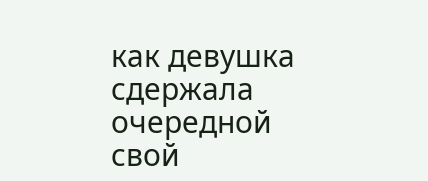как девушка сдержала очередной свой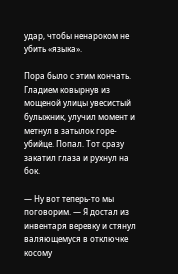удар, чтобы ненароком не убить «языка».

Пора было с этим кончать. Гладием ковырнув из мощеной улицы увесистый булыжник, улучил момент и метнул в затылок горе-убийце. Попал. Тот сразу закатил глаза и рухнул на бок.

— Ну вот теперь-то мы поговорим. — Я достал из инвентаря веревку и стянул валяющемуся в отключке косому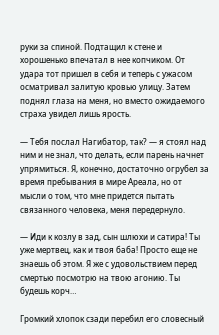руки за спиной. Подтащил к стене и хорошенько впечатал в нее копчиком. От удара тот пришел в себя и теперь с ужасом осматривал залитую кровью улицу. Затем поднял глаза на меня, но вместо ожидаемого страха увидел лишь ярость.

— Тебя послал Нагибатор, так? — я стоял над ним и не знал, что делать, если парень начнет упрямиться. Я, конечно, достаточно огрубел за время пребывания в мире Ареала, но от мысли о том, что мне придется пытать связанного человека, меня передернуло.

— Иди к козлу в зад, сын шлюхи и сатира! Ты уже мертвец, как и твоя баба! Просто еще не знаешь об этом. Я же с удовольствием перед смертью посмотрю на твою агонию. Ты будешь корч…

Громкий хлопок сзади перебил его словесный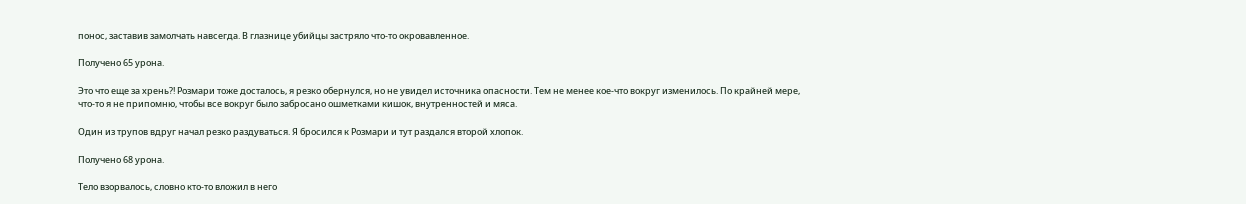понос, заставив замолчать навсегда. В глазнице убийцы застряло что-то окровавленное.

Получено 65 урона.

Это что еще за хрень?! Розмари тоже досталось, я резко обернулся, но не увидел источника опасности. Тем не менее кое-что вокруг изменилось. По крайней мере, что-то я не припомню, чтобы все вокруг было забросано ошметками кишок, внутренностей и мяса.

Один из трупов вдруг начал резко раздуваться. Я бросился к Розмари и тут раздался второй хлопок.

Получено 68 урона.

Тело взорвалось, словно кто-то вложил в него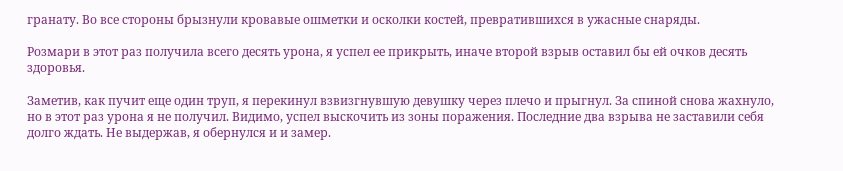гранату. Во все стороны брызнули кровавые ошметки и осколки костей, превратившихся в ужасные снаряды.

Розмари в этот раз получила всего десять урона, я успел ее прикрыть, иначе второй взрыв оставил бы ей очков десять здоровья.

Заметив, как пучит еще один труп, я перекинул взвизгнувшую девушку через плечо и прыгнул. За спиной снова жахнуло, но в этот раз урона я не получил. Видимо, успел выскочить из зоны поражения. Последние два взрыва не заставили себя долго ждать. Не выдержав, я обернулся и и замер.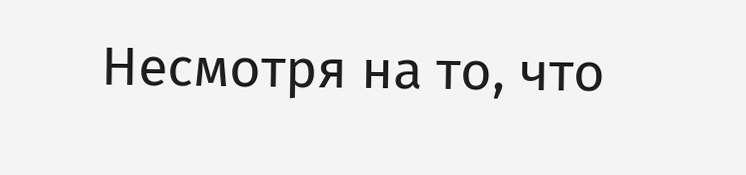Несмотря на то, что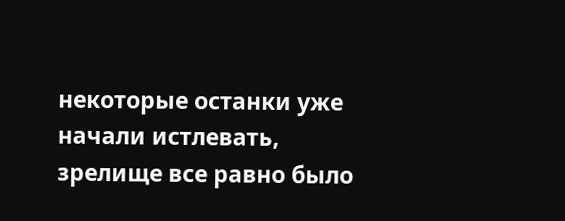некоторые останки уже начали истлевать, зрелище все равно было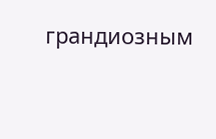грандиозным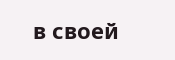в своей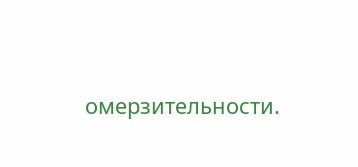омерзительности.